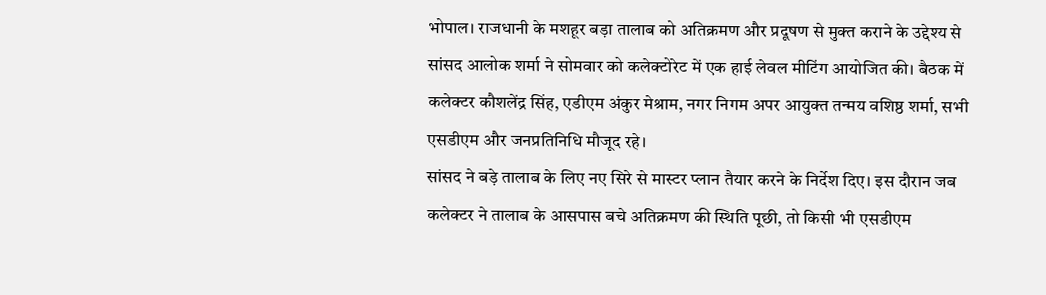भोपाल। राजधानी के मशहूर बड़ा तालाब को अतिक्रमण और प्रदूषण से मुक्त कराने के उद्देश्य से सांसद आलोक शर्मा ने सोमवार को कलेक्टोरेट में एक हाई लेवल मीटिंग आयोजित की। बैठक में कलेक्टर कौशलेंद्र सिंह, एडीएम अंकुर मेश्राम, नगर निगम अपर आयुक्त तन्मय वशिष्ठ शर्मा, सभी एसडीएम और जनप्रतिनिधि मौजूद रहे।
सांसद ने बड़े तालाब के लिए नए सिरे से मास्टर प्लान तैयार करने के निर्देश दिए। इस दौरान जब कलेक्टर ने तालाब के आसपास बचे अतिक्रमण की स्थिति पूछी, तो किसी भी एसडीएम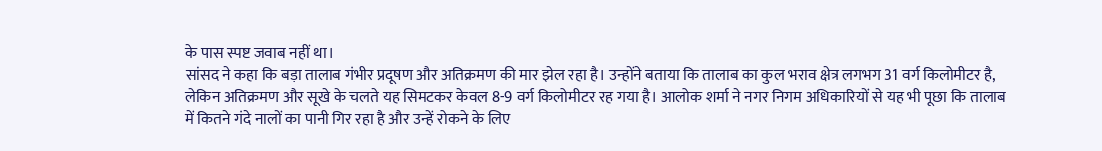के पास स्पष्ट जवाब नहीं था।
सांसद ने कहा कि बड़ा तालाब गंभीर प्रदूषण और अतिक्रमण की मार झेल रहा है। उन्होंने बताया कि तालाब का कुल भराव क्षेत्र लगभग 31 वर्ग किलोमीटर है, लेकिन अतिक्रमण और सूखे के चलते यह सिमटकर केवल 8-9 वर्ग किलोमीटर रह गया है। आलोक शर्मा ने नगर निगम अधिकारियों से यह भी पूछा कि तालाब में कितने गंदे नालों का पानी गिर रहा है और उन्हें रोकने के लिए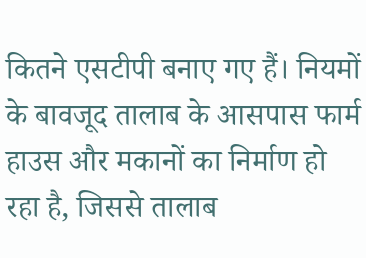कितने एसटीपी बनाए गए हैं। नियमों के बावजूद तालाब के आसपास फार्म हाउस और मकानों का निर्माण हो रहा है, जिससे तालाब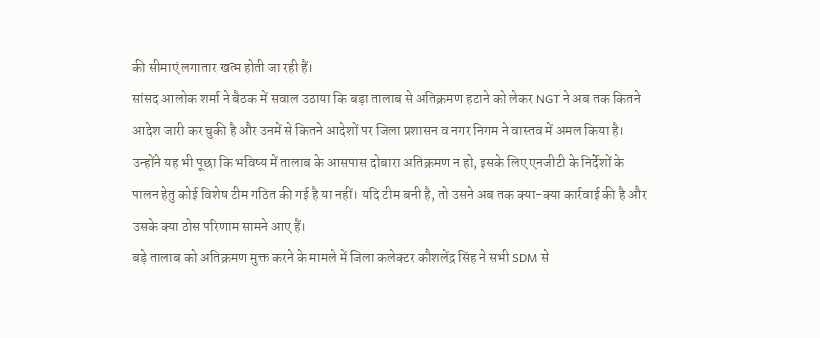की सीमाएं लगातार खत्म होती जा रही हैं।
सांसद आलोक शर्मा ने बैठक में सवाल उठाया कि बड़ा तालाब से अतिक्रमण हटाने को लेकर NGT ने अब तक कितने आदेश जारी कर चुकी है और उनमें से कितने आदेशों पर जिला प्रशासन व नगर निगम ने वास्तव में अमल किया है। उन्होंने यह भी पूछा कि भविष्य में तालाब के आसपास दोबारा अतिक्रमण न हो, इसके लिए एनजीटी के निर्देशों के पालन हेतु कोई विशेष टीम गठित की गई है या नहीं। यदि टीम बनी है, तो उसने अब तक क्या-क्या कार्रवाई की है और उसके क्या ठोस परिणाम सामने आए हैं।
बड़े तालाब को अतिक्रमण मुक्त करने के मामले में जिला कलेक्टर कौशलेंद्र सिंह ने सभी SDM से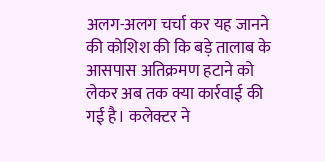अलग-अलग चर्चा कर यह जानने की कोशिश की कि बड़े तालाब के आसपास अतिक्रमण हटाने को लेकर अब तक क्या कार्रवाई की गई है। कलेक्टर ने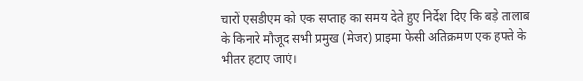चारों एसडीएम को एक सप्ताह का समय देते हुए निर्देश दिए कि बड़े तालाब के किनारे मौजूद सभी प्रमुख (मेजर) प्राइमा फेसी अतिक्रमण एक हफ्ते के भीतर हटाए जाएं।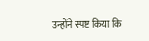उन्होंने स्पष्ट किया कि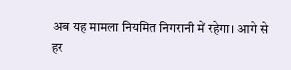अब यह मामला नियमित निगरानी में रहेगा। आगे से हर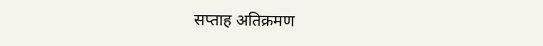सप्ताह अतिक्रमण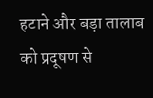हटाने और बड़ा तालाब को प्रदूषण से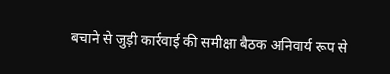बचाने से जुड़ी कार्रवाई की समीक्षा बैठक अनिवार्य रूप से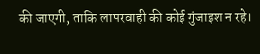की जाएगी, ताकि लापरवाही की कोई गुंजाइश न रहे।